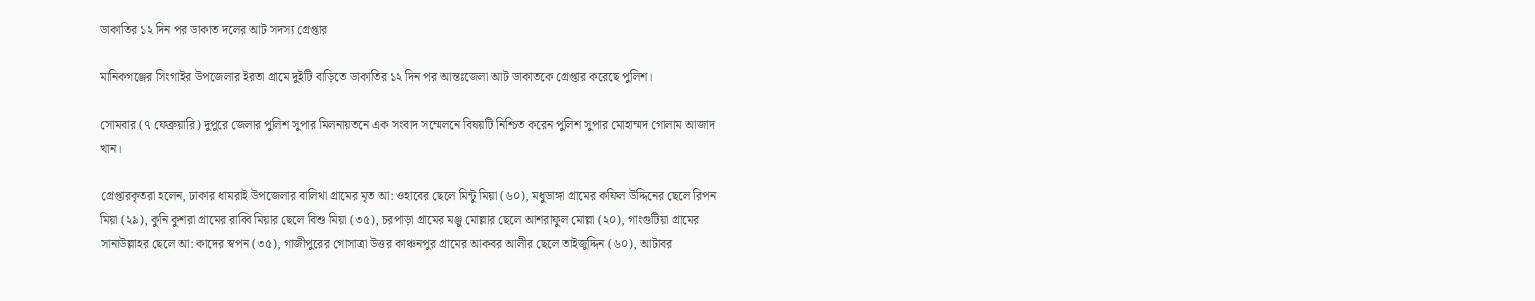ডাকাতির ১২ দিন পর ডাকাত দলের আট সদস্য গ্রেপ্তার

মানিকগঞ্জের সিংগাইর উপজেলার ইরতা গ্রামে দুইটি বাড়িতে ডাকাতির ১২ দিন পর আন্তঃজেলা আট ডাকাতকে গ্রেপ্তার করেছে পুলিশ।

সোমবার (৭ ফেব্রুয়ারি) দুপুরে জেলার পুলিশ সুপার মিলনায়তনে এক সংবাদ সম্মেলনে বিষয়টি নিশ্চিত করেন পুলিশ সুপার মোহাম্মদ গোলাম আজাদ খান।

গ্রেপ্তারকৃতরা হলেন, ঢাকার ধামরাই উপজেলার বালিথা গ্রামের মৃত আ: ওহাবের ছেলে মিন্টু মিয়া (৬০), মধুডাঙ্গা গ্রামের কফিল উদ্দিনের ছেলে রিপন মিয়া (২৯), কুনি কুশরা গ্রামের রাব্বি মিয়ার ছেলে বিশু মিয়া (৩৫), চরপাড়া গ্রামের মঞ্জু মোল্লার ছেলে আশরাফুল মোল্লা (২০), গাংগুটিয়া গ্রামের সানাউল্লাহর ছেলে আ: কাদের স্বপন (৩৫), গাজীপুরের গোসাত্রা উত্তর কাঞ্চনপুর গ্রামের আকবর আলীর ছেলে তাইজুদ্দিন (৬০), আটাবর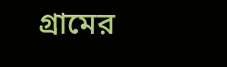গ্রামের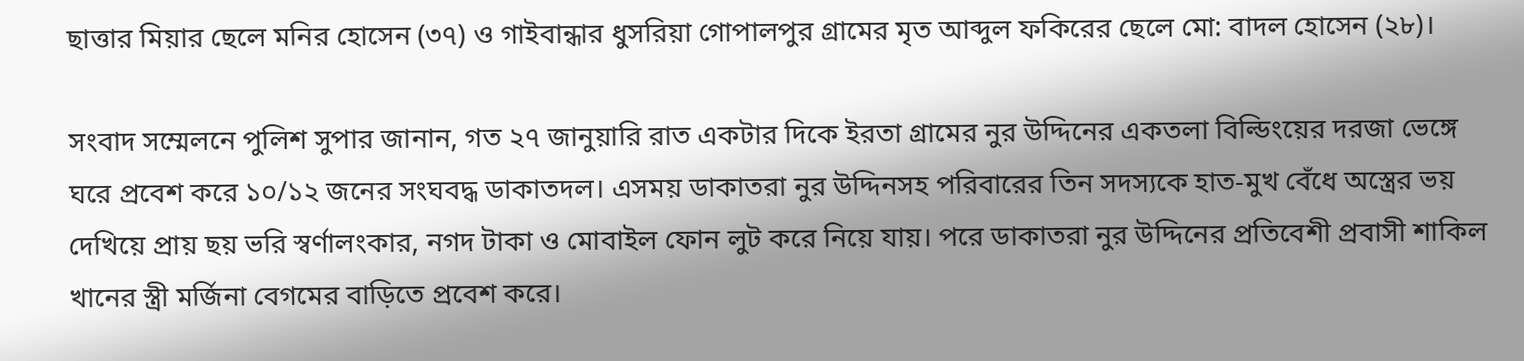ছাত্তার মিয়ার ছেলে মনির হোসেন (৩৭) ও গাইবান্ধার ধুসরিয়া গোপালপুর গ্রামের মৃত আব্দুল ফকিরের ছেলে মো: বাদল হোসেন (২৮)।

সংবাদ সম্মেলনে পুলিশ সুপার জানান, গত ২৭ জানুয়ারি রাত একটার দিকে ইরতা গ্রামের নুর উদ্দিনের একতলা বিল্ডিংয়ের দরজা ভেঙ্গে ঘরে প্রবেশ করে ১০/১২ জনের সংঘবদ্ধ ডাকাতদল। এসময় ডাকাতরা নুর উদ্দিনসহ পরিবারের তিন সদস্যকে হাত-মুখ বেঁধে অস্ত্রের ভয় দেখিয়ে প্রায় ছয় ভরি স্বর্ণালংকার, নগদ টাকা ও মোবাইল ফোন লুট করে নিয়ে যায়। পরে ডাকাতরা নুর উদ্দিনের প্রতিবেশী প্রবাসী শাকিল খানের স্ত্রী মর্জিনা বেগমের বাড়িতে প্রবেশ করে।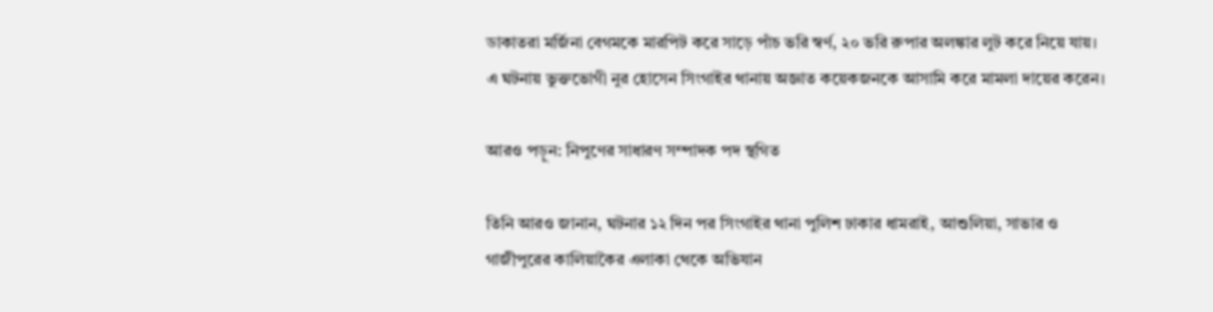ডাকাতরা মর্জিনা বেগমকে মারপিট করে সাড়ে পাঁচ ভরি স্বর্ণ, ২০ ভরি রুপার অলঙ্কার লুট করে নিয়ে যায়। এ ঘটনায় ভুক্তভোগী নুর হোসেন সিংগাইর থানায় অজ্ঞাত কয়েকজনকে আসামি করে মামলা দায়ের করেন।

আরও পড়ুন: নিপুণের সাধারণ সম্পাদক পদ স্থগিত

তিনি আরও জানান, ঘটনার ১২ দিন পর সিংগাইর থানা পুলিশ ঢাকার ধামরাই, আশুলিয়া, সাভার ও গাজীপুরের কালিয়াকৈর এলাকা থেকে অভিযান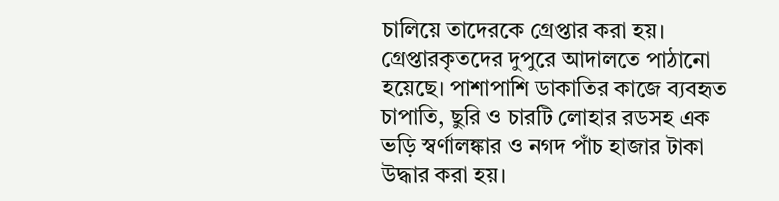চালিয়ে তাদেরকে গ্রেপ্তার করা হয়। গ্রেপ্তারকৃতদের দুপুরে আদালতে পাঠানো হয়েছে। পাশাপাশি ডাকাতির কাজে ব্যবহৃত চাপাতি, ছুরি ও চারটি লোহার রডসহ এক ভড়ি স্বর্ণালঙ্কার ও নগদ পাঁচ হাজার টাকা উদ্ধার করা হয়।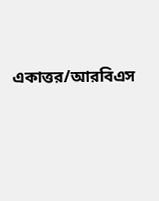একাত্তর/আরবিএস